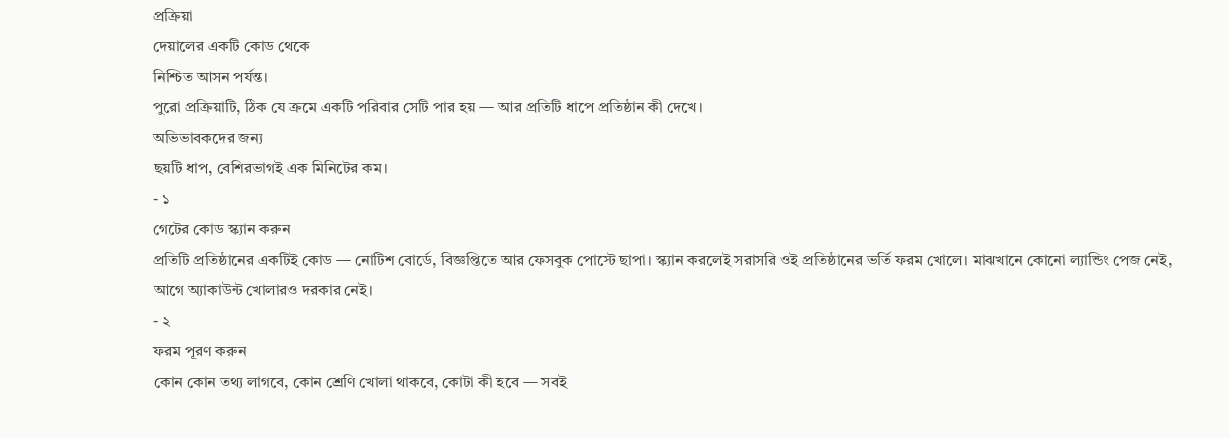প্রক্রিয়া
দেয়ালের একটি কোড থেকে
নিশ্চিত আসন পর্যন্ত।
পুরো প্রক্রিয়াটি, ঠিক যে ক্রমে একটি পরিবার সেটি পার হয় — আর প্রতিটি ধাপে প্রতিষ্ঠান কী দেখে।
অভিভাবকদের জন্য
ছয়টি ধাপ, বেশিরভাগই এক মিনিটের কম।
- ১
গেটের কোড স্ক্যান করুন
প্রতিটি প্রতিষ্ঠানের একটিই কোড — নোটিশ বোর্ডে, বিজ্ঞপ্তিতে আর ফেসবুক পোস্টে ছাপা। স্ক্যান করলেই সরাসরি ওই প্রতিষ্ঠানের ভর্তি ফরম খোলে। মাঝখানে কোনো ল্যান্ডিং পেজ নেই, আগে অ্যাকাউন্ট খোলারও দরকার নেই।
- ২
ফরম পূরণ করুন
কোন কোন তথ্য লাগবে, কোন শ্রেণি খোলা থাকবে, কোটা কী হবে — সবই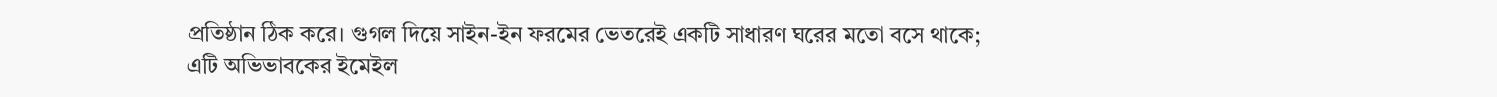প্রতিষ্ঠান ঠিক করে। গুগল দিয়ে সাইন-ইন ফরমের ভেতরেই একটি সাধারণ ঘরের মতো বসে থাকে; এটি অভিভাবকের ইমেইল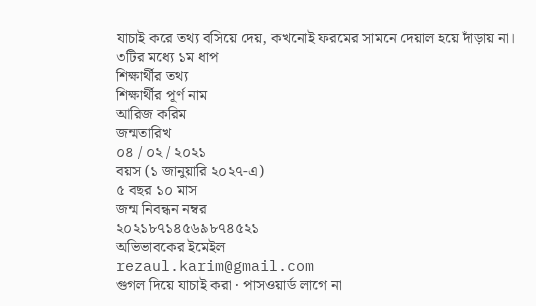যাচাই করে তথ্য বসিয়ে দেয়, কখনোই ফরমের সামনে দেয়াল হয়ে দাঁড়ায় না।
৩টির মধ্যে ১ম ধাপ
শিক্ষার্থীর তথ্য
শিক্ষার্থীর পূর্ণ নাম
আরিজ করিম
জন্মতারিখ
০৪ / ০২ / ২০২১
বয়স (১ জানুয়ারি ২০২৭-এ)
৫ বছর ১০ মাস
জন্ম নিবন্ধন নম্বর
২০২১৮৭১৪৫৬৯৮৭৪৫২১
অভিভাবকের ইমেইল
rezaul.karim@gmail.com
গুগল দিয়ে যাচাই করা · পাসওয়ার্ড লাগে না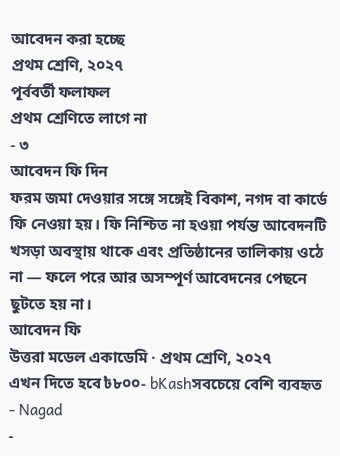আবেদন করা হচ্ছে
প্রথম শ্রেণি, ২০২৭
পূর্ববর্তী ফলাফল
প্রথম শ্রেণিতে লাগে না
- ৩
আবেদন ফি দিন
ফরম জমা দেওয়ার সঙ্গে সঙ্গেই বিকাশ, নগদ বা কার্ডে ফি নেওয়া হয়। ফি নিশ্চিত না হওয়া পর্যন্ত আবেদনটি খসড়া অবস্থায় থাকে এবং প্রতিষ্ঠানের তালিকায় ওঠে না — ফলে পরে আর অসম্পূর্ণ আবেদনের পেছনে ছুটতে হয় না।
আবেদন ফি
উত্তরা মডেল একাডেমি · প্রথম শ্রেণি, ২০২৭
এখন দিতে হবে৳৮০০- bKashসবচেয়ে বেশি ব্যবহৃত
- Nagad
-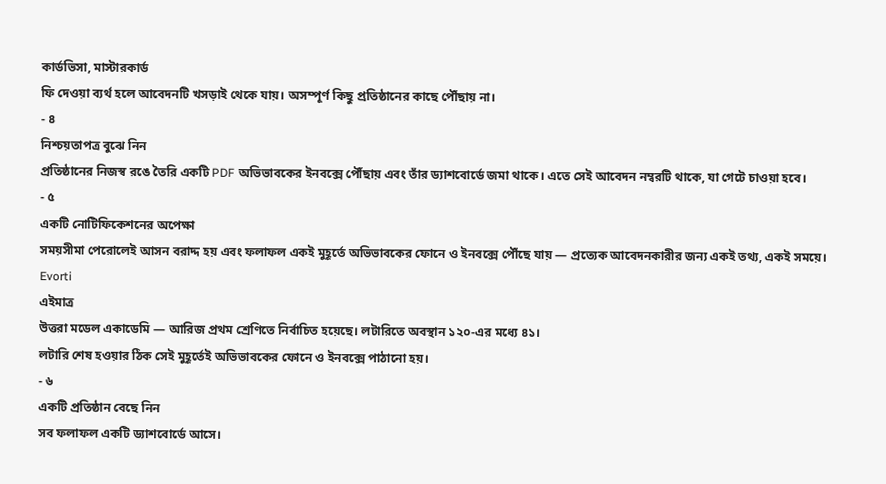কার্ডভিসা, মাস্টারকার্ড
ফি দেওয়া ব্যর্থ হলে আবেদনটি খসড়াই থেকে যায়। অসম্পূর্ণ কিছু প্রতিষ্ঠানের কাছে পৌঁছায় না।
- ৪
নিশ্চয়তাপত্র বুঝে নিন
প্রতিষ্ঠানের নিজস্ব রঙে তৈরি একটি PDF অভিভাবকের ইনবক্সে পৌঁছায় এবং তাঁর ড্যাশবোর্ডে জমা থাকে। এতে সেই আবেদন নম্বরটি থাকে, যা গেটে চাওয়া হবে।
- ৫
একটি নোটিফিকেশনের অপেক্ষা
সময়সীমা পেরোলেই আসন বরাদ্দ হয় এবং ফলাফল একই মুহূর্তে অভিভাবকের ফোনে ও ইনবক্সে পৌঁছে যায় — প্রত্যেক আবেদনকারীর জন্য একই তথ্য, একই সময়ে।
Evorti
এইমাত্র
উত্তরা মডেল একাডেমি — আরিজ প্রথম শ্রেণিতে নির্বাচিত হয়েছে। লটারিতে অবস্থান ১২০-এর মধ্যে ৪১।
লটারি শেষ হওয়ার ঠিক সেই মুহূর্তেই অভিভাবকের ফোনে ও ইনবক্সে পাঠানো হয়।
- ৬
একটি প্রতিষ্ঠান বেছে নিন
সব ফলাফল একটি ড্যাশবোর্ডে আসে।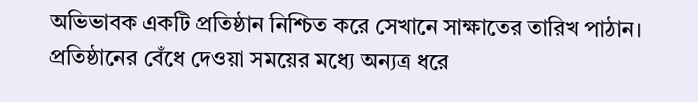অভিভাবক একটি প্রতিষ্ঠান নিশ্চিত করে সেখানে সাক্ষাতের তারিখ পাঠান। প্রতিষ্ঠানের বেঁধে দেওয়া সময়ের মধ্যে অন্যত্র ধরে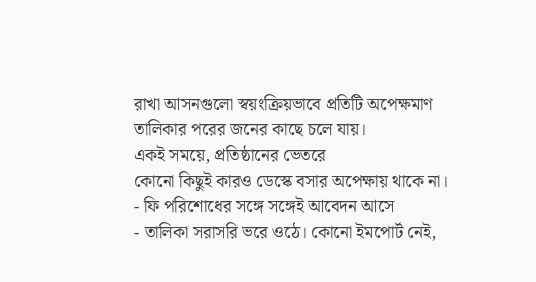রাখা আসনগুলো স্বয়ংক্রিয়ভাবে প্রতিটি অপেক্ষমাণ তালিকার পরের জনের কাছে চলে যায়।
একই সময়ে, প্রতিষ্ঠানের ভেতরে
কোনো কিছুই কারও ডেস্কে বসার অপেক্ষায় থাকে না।
- ফি পরিশোধের সঙ্গে সঙ্গেই আবেদন আসে
- তালিকা সরাসরি ভরে ওঠে। কোনো ইমপোর্ট নেই,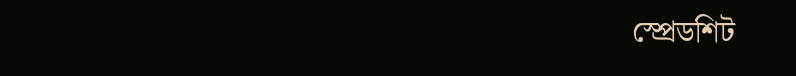স্প্রেডশিট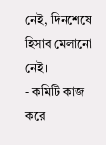নেই, দিনশেষে হিসাব মেলানো নেই।
- কমিটি কাজ করে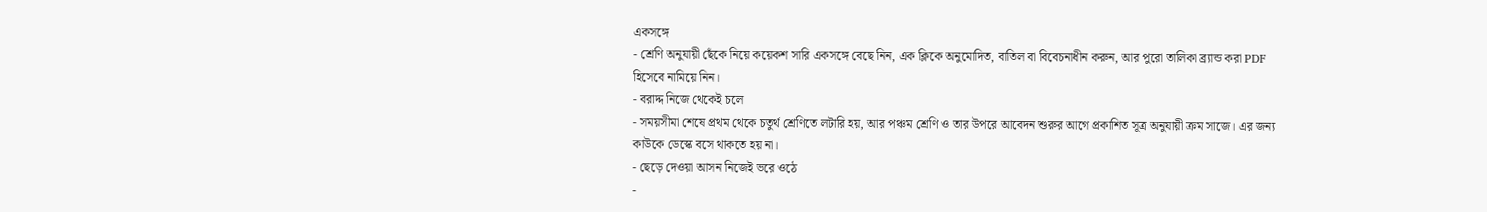একসঙ্গে
- শ্রেণি অনুযায়ী ছেঁকে নিয়ে কয়েকশ সারি একসঙ্গে বেছে নিন, এক ক্লিকে অনুমোদিত, বাতিল বা বিবেচনাধীন করুন, আর পুরো তালিকা ব্র্যান্ড করা PDF হিসেবে নামিয়ে নিন।
- বরাদ্দ নিজে থেকেই চলে
- সময়সীমা শেষে প্রথম থেকে চতুর্থ শ্রেণিতে লটারি হয়, আর পঞ্চম শ্রেণি ও তার উপরে আবেদন শুরুর আগে প্রকাশিত সূত্র অনুযায়ী ক্রম সাজে। এর জন্য কাউকে ডেস্কে বসে থাকতে হয় না।
- ছেড়ে দেওয়া আসন নিজেই ভরে ওঠে
-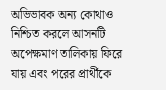অভিভাবক অন্য কোথাও নিশ্চিত করলে আসনটি অপেক্ষমাণ তালিকায় ফিরে যায় এবং পরের প্রার্থীকে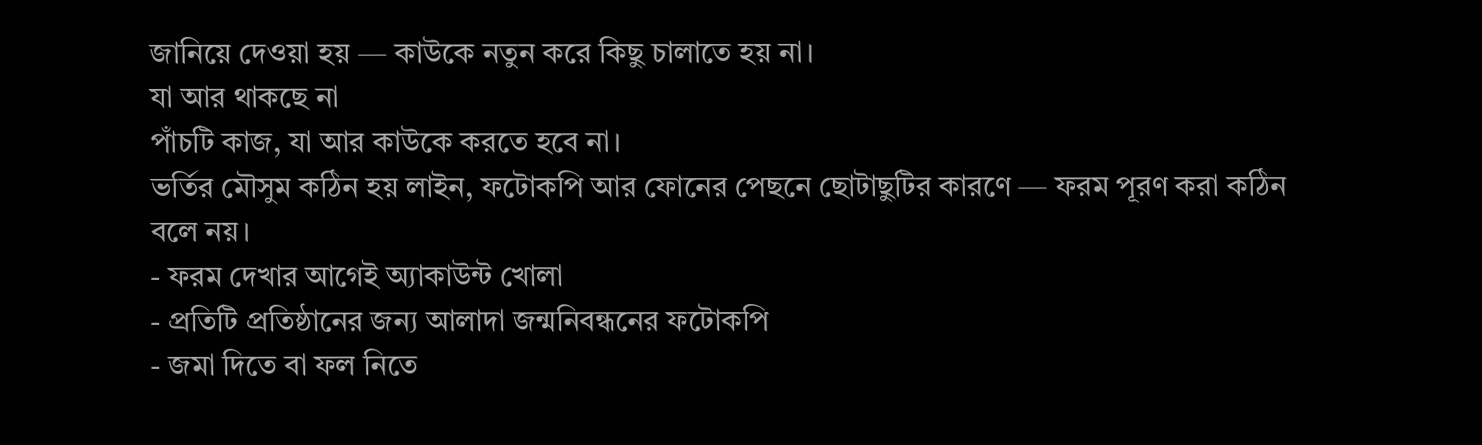জানিয়ে দেওয়া হয় — কাউকে নতুন করে কিছু চালাতে হয় না।
যা আর থাকছে না
পাঁচটি কাজ, যা আর কাউকে করতে হবে না।
ভর্তির মৌসুম কঠিন হয় লাইন, ফটোকপি আর ফোনের পেছনে ছোটাছুটির কারণে — ফরম পূরণ করা কঠিন বলে নয়।
- ফরম দেখার আগেই অ্যাকাউন্ট খোলা
- প্রতিটি প্রতিষ্ঠানের জন্য আলাদা জন্মনিবন্ধনের ফটোকপি
- জমা দিতে বা ফল নিতে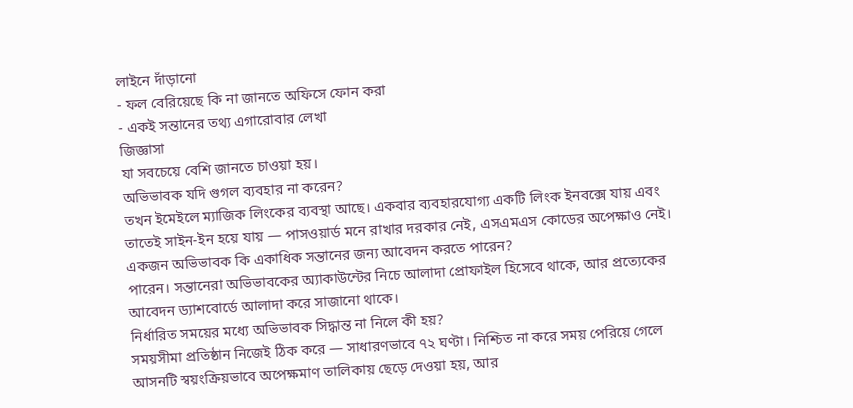লাইনে দাঁড়ানো
- ফল বেরিয়েছে কি না জানতে অফিসে ফোন করা
- একই সন্তানের তথ্য এগারোবার লেখা
জিজ্ঞাসা
যা সবচেয়ে বেশি জানতে চাওয়া হয়।
অভিভাবক যদি গুগল ব্যবহার না করেন?
তখন ইমেইলে ম্যাজিক লিংকের ব্যবস্থা আছে। একবার ব্যবহারযোগ্য একটি লিংক ইনবক্সে যায় এবং তাতেই সাইন-ইন হয়ে যায় — পাসওয়ার্ড মনে রাখার দরকার নেই, এসএমএস কোডের অপেক্ষাও নেই।
একজন অভিভাবক কি একাধিক সন্তানের জন্য আবেদন করতে পারেন?
পারেন। সন্তানেরা অভিভাবকের অ্যাকাউন্টের নিচে আলাদা প্রোফাইল হিসেবে থাকে, আর প্রত্যেকের আবেদন ড্যাশবোর্ডে আলাদা করে সাজানো থাকে।
নির্ধারিত সময়ের মধ্যে অভিভাবক সিদ্ধান্ত না নিলে কী হয়?
সময়সীমা প্রতিষ্ঠান নিজেই ঠিক করে — সাধারণভাবে ৭২ ঘণ্টা। নিশ্চিত না করে সময় পেরিয়ে গেলে আসনটি স্বয়ংক্রিয়ভাবে অপেক্ষমাণ তালিকায় ছেড়ে দেওয়া হয়, আর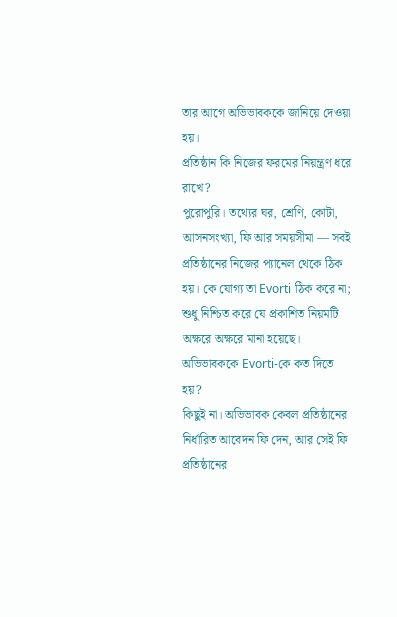তার আগে অভিভাবককে জানিয়ে দেওয়া হয়।
প্রতিষ্ঠান কি নিজের ফরমের নিয়ন্ত্রণ ধরে রাখে?
পুরোপুরি। তথ্যের ঘর, শ্রেণি, কোটা, আসনসংখ্যা, ফি আর সময়সীমা — সবই প্রতিষ্ঠানের নিজের প্যানেল থেকে ঠিক হয়। কে যোগ্য তা Evorti ঠিক করে না; শুধু নিশ্চিত করে যে প্রকাশিত নিয়মটি অক্ষরে অক্ষরে মানা হয়েছে।
অভিভাবককে Evorti-কে কত দিতে হয়?
কিছুই না। অভিভাবক কেবল প্রতিষ্ঠানের নির্ধারিত আবেদন ফি দেন, আর সেই ফি প্রতিষ্ঠানের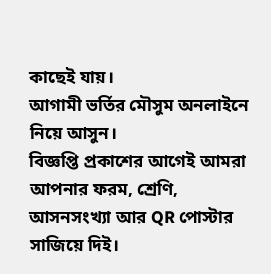কাছেই যায়।
আগামী ভর্তির মৌসুম অনলাইনে নিয়ে আসুন।
বিজ্ঞপ্তি প্রকাশের আগেই আমরা আপনার ফরম, শ্রেণি, আসনসংখ্যা আর QR পোস্টার সাজিয়ে দিই।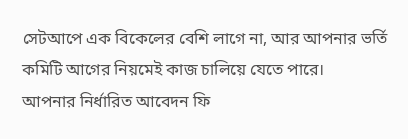সেটআপে এক বিকেলের বেশি লাগে না, আর আপনার ভর্তি কমিটি আগের নিয়মেই কাজ চালিয়ে যেতে পারে।
আপনার নির্ধারিত আবেদন ফি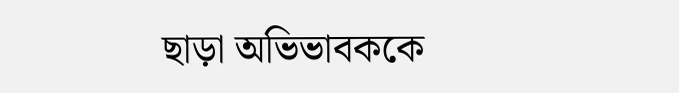ছাড়া অভিভাবককে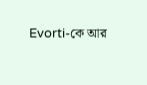Evorti-কে আর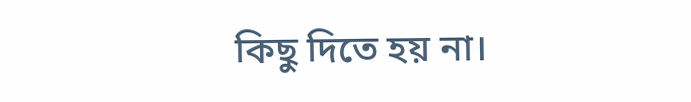কিছু দিতে হয় না।